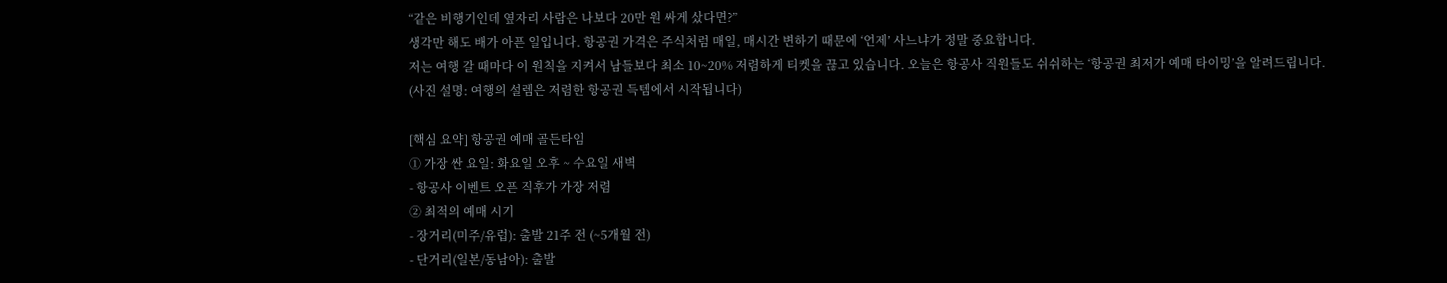“같은 비행기인데 옆자리 사람은 나보다 20만 원 싸게 샀다면?”
생각만 해도 배가 아픈 일입니다. 항공권 가격은 주식처럼 매일, 매시간 변하기 때문에 ‘언제’ 사느냐가 정말 중요합니다.
저는 여행 갈 때마다 이 원칙을 지켜서 남들보다 최소 10~20% 저렴하게 티켓을 끊고 있습니다. 오늘은 항공사 직원들도 쉬쉬하는 ‘항공권 최저가 예매 타이밍’을 알려드립니다.
(사진 설명: 여행의 설렘은 저렴한 항공권 득템에서 시작됩니다)

[핵심 요약] 항공권 예매 골든타임
① 가장 싼 요일: 화요일 오후 ~ 수요일 새벽
- 항공사 이벤트 오픈 직후가 가장 저렴
② 최적의 예매 시기
- 장거리(미주/유럽): 출발 21주 전 (~5개월 전)
- 단거리(일본/동남아): 출발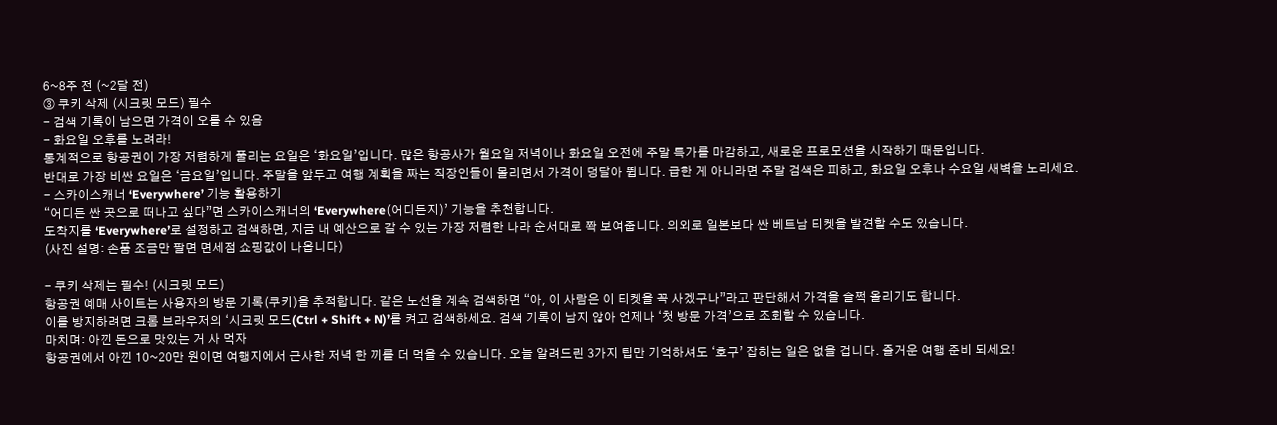6~8주 전 (~2달 전)
③ 쿠키 삭제 (시크릿 모드) 필수
- 검색 기록이 남으면 가격이 오를 수 있음
- 화요일 오후를 노려라!
통계적으로 항공권이 가장 저렴하게 풀리는 요일은 ‘화요일’입니다. 많은 항공사가 월요일 저녁이나 화요일 오전에 주말 특가를 마감하고, 새로운 프로모션을 시작하기 때문입니다.
반대로 가장 비싼 요일은 ‘금요일’입니다. 주말을 앞두고 여행 계획을 짜는 직장인들이 몰리면서 가격이 덩달아 뜁니다. 급한 게 아니라면 주말 검색은 피하고, 화요일 오후나 수요일 새벽을 노리세요.
- 스카이스캐너 ‘Everywhere’ 기능 활용하기
“어디든 싼 곳으로 떠나고 싶다”면 스카이스캐너의 ‘Everywhere(어디든지)’ 기능을 추천합니다.
도착지를 ‘Everywhere’로 설정하고 검색하면, 지금 내 예산으로 갈 수 있는 가장 저렴한 나라 순서대로 쫙 보여줍니다. 의외로 일본보다 싼 베트남 티켓을 발견할 수도 있습니다.
(사진 설명: 손품 조금만 팔면 면세점 쇼핑값이 나옵니다)

- 쿠키 삭제는 필수! (시크릿 모드)
항공권 예매 사이트는 사용자의 방문 기록(쿠키)을 추적합니다. 같은 노선을 계속 검색하면 “아, 이 사람은 이 티켓을 꼭 사겠구나”라고 판단해서 가격을 슬쩍 올리기도 합니다.
이를 방지하려면 크롬 브라우저의 ‘시크릿 모드(Ctrl + Shift + N)’를 켜고 검색하세요. 검색 기록이 남지 않아 언제나 ‘첫 방문 가격’으로 조회할 수 있습니다.
마치며: 아낀 돈으로 맛있는 거 사 먹자
항공권에서 아낀 10~20만 원이면 여행지에서 근사한 저녁 한 끼를 더 먹을 수 있습니다. 오늘 알려드린 3가지 팁만 기억하셔도 ‘호구’ 잡히는 일은 없을 겁니다. 즐거운 여행 준비 되세요!